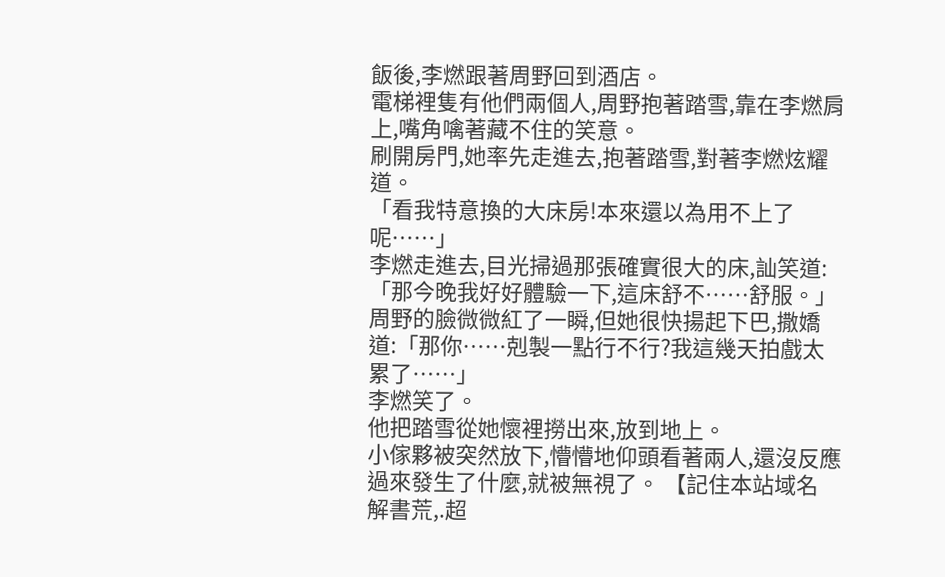飯後,李燃跟著周野回到酒店。
電梯裡隻有他們兩個人,周野抱著踏雪,靠在李燃肩上,嘴角噙著藏不住的笑意。
刷開房門,她率先走進去,抱著踏雪,對著李燃炫耀道。
「看我特意換的大床房!本來還以為用不上了呢……」
李燃走進去,目光掃過那張確實很大的床,訕笑道:「那今晚我好好體驗一下,這床舒不……舒服。」
周野的臉微微紅了一瞬,但她很快揚起下巴,撒嬌道:「那你……剋製一點行不行?我這幾天拍戲太累了……」
李燃笑了。
他把踏雪從她懷裡撈出來,放到地上。
小傢夥被突然放下,懵懵地仰頭看著兩人,還沒反應過來發生了什麼,就被無視了。 【記住本站域名 解書荒,.超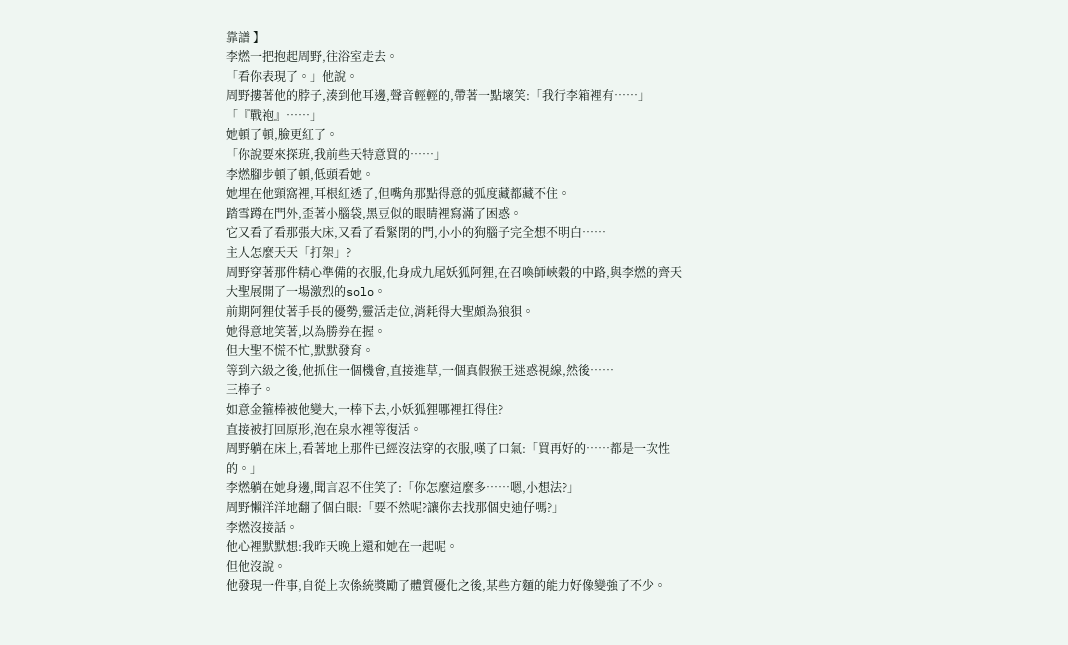靠譜 】
李燃一把抱起周野,往浴室走去。
「看你表現了。」他說。
周野摟著他的脖子,湊到他耳邊,聲音輕輕的,帶著一點壞笑:「我行李箱裡有……」
「『戰袍』……」
她頓了頓,臉更紅了。
「你說要來探班,我前些天特意買的……」
李燃腳步頓了頓,低頭看她。
她埋在他頸窩裡,耳根紅透了,但嘴角那點得意的弧度藏都藏不住。
踏雪蹲在門外,歪著小腦袋,黑豆似的眼睛裡寫滿了困惑。
它又看了看那張大床,又看了看緊閉的門,小小的狗腦子完全想不明白……
主人怎麼天天「打架」?
周野穿著那件精心準備的衣服,化身成九尾妖狐阿狸,在召喚師峽穀的中路,與李燃的齊天大聖展開了一場激烈的solo。
前期阿狸仗著手長的優勢,靈活走位,消耗得大聖頗為狼狽。
她得意地笑著,以為勝券在握。
但大聖不慌不忙,默默發育。
等到六級之後,他抓住一個機會,直接進草,一個真假猴王迷惑視線,然後……
三棒子。
如意金箍棒被他變大,一棒下去,小妖狐狸哪裡扛得住?
直接被打回原形,泡在泉水裡等復活。
周野躺在床上,看著地上那件已經沒法穿的衣服,嘆了口氣:「買再好的……都是一次性的。」
李燃躺在她身邊,聞言忍不住笑了:「你怎麼這麼多……嗯,小想法?」
周野懶洋洋地翻了個白眼:「要不然呢?讓你去找那個史迪仔嗎?」
李燃沒接話。
他心裡默默想:我昨天晚上還和她在一起呢。
但他沒說。
他發現一件事,自從上次係統獎勵了體質優化之後,某些方麵的能力好像變強了不少。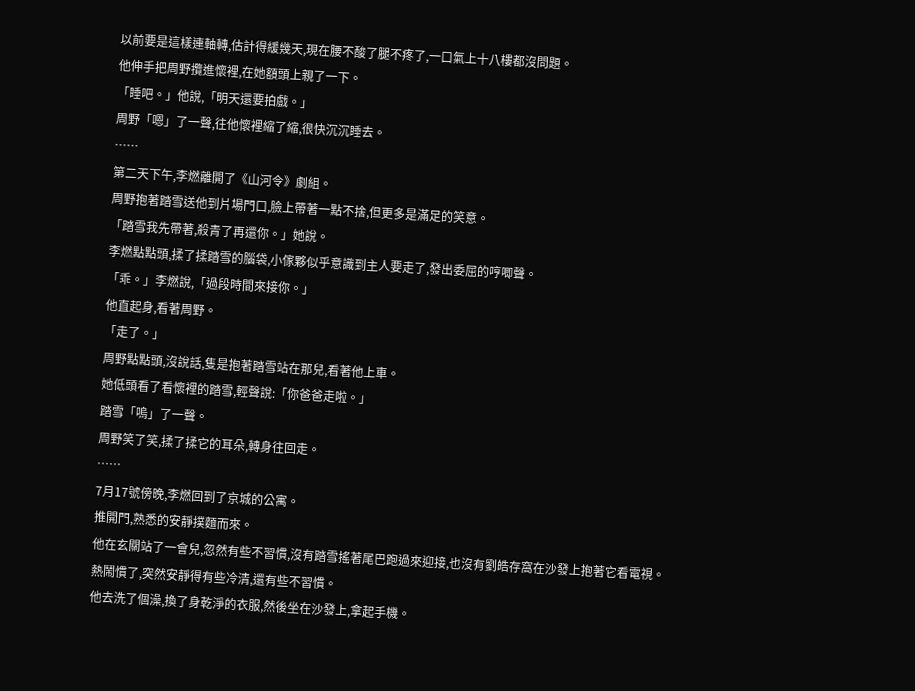以前要是這樣連軸轉,估計得緩幾天,現在腰不酸了腿不疼了,一口氣上十八樓都沒問題。
他伸手把周野攬進懷裡,在她額頭上親了一下。
「睡吧。」他說,「明天還要拍戲。」
周野「嗯」了一聲,往他懷裡縮了縮,很快沉沉睡去。
……
第二天下午,李燃離開了《山河令》劇組。
周野抱著踏雪送他到片場門口,臉上帶著一點不捨,但更多是滿足的笑意。
「踏雪我先帶著,殺青了再還你。」她說。
李燃點點頭,揉了揉踏雪的腦袋,小傢夥似乎意識到主人要走了,發出委屈的哼唧聲。
「乖。」李燃說,「過段時間來接你。」
他直起身,看著周野。
「走了。」
周野點點頭,沒說話,隻是抱著踏雪站在那兒,看著他上車。
她低頭看了看懷裡的踏雪,輕聲說:「你爸爸走啦。」
踏雪「嗚」了一聲。
周野笑了笑,揉了揉它的耳朵,轉身往回走。
……
7月17號傍晚,李燃回到了京城的公寓。
推開門,熟悉的安靜撲麵而來。
他在玄關站了一會兒,忽然有些不習慣,沒有踏雪搖著尾巴跑過來迎接,也沒有劉皓存窩在沙發上抱著它看電視。
熱鬧慣了,突然安靜得有些冷清,還有些不習慣。
他去洗了個澡,換了身乾淨的衣服,然後坐在沙發上,拿起手機。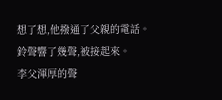想了想,他撥通了父親的電話。
鈴聲響了幾聲,被接起來。
李父渾厚的聲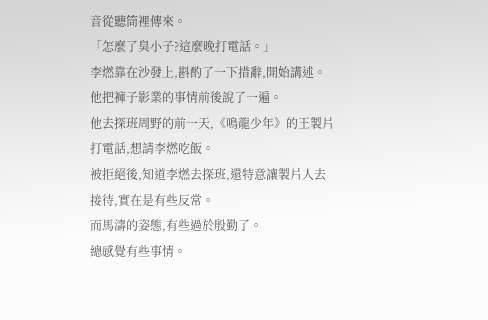音從聽筒裡傳來。
「怎麼了臭小子?這麼晚打電話。」
李燃靠在沙發上,斟酌了一下措辭,開始講述。
他把褲子影業的事情前後說了一遍。
他去探班周野的前一天,《鳴龍少年》的王製片打電話,想請李燃吃飯。
被拒絕後,知道李燃去探班,還特意讓製片人去接待,實在是有些反常。
而馬濤的姿態,有些過於殷勤了。
總感覺有些事情。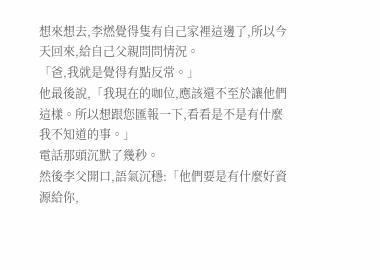想來想去,李燃覺得隻有自己家裡這邊了,所以今天回來,給自己父親問問情況。
「爸,我就是覺得有點反常。」
他最後說,「我現在的咖位,應該還不至於讓他們這樣。所以想跟您匯報一下,看看是不是有什麼我不知道的事。」
電話那頭沉默了幾秒。
然後李父開口,語氣沉穩:「他們要是有什麼好資源給你,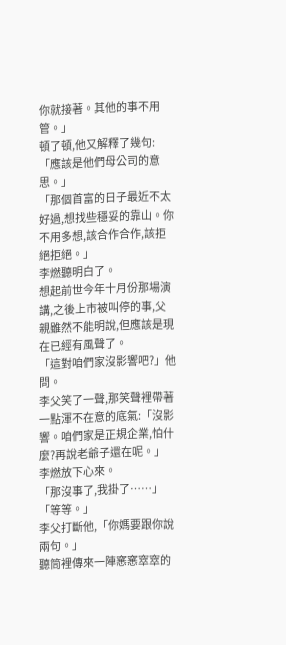你就接著。其他的事不用管。」
頓了頓,他又解釋了幾句:「應該是他們母公司的意思。」
「那個首富的日子最近不太好過,想找些穩妥的靠山。你不用多想,該合作合作,該拒絕拒絕。」
李燃聽明白了。
想起前世今年十月份那場演講,之後上市被叫停的事,父親雖然不能明說,但應該是現在已經有風聲了。
「這對咱們家沒影響吧?」他問。
李父笑了一聲,那笑聲裡帶著一點渾不在意的底氣:「沒影響。咱們家是正規企業,怕什麼?再說老爺子還在呢。」
李燃放下心來。
「那沒事了,我掛了……」
「等等。」
李父打斷他,「你媽要跟你說兩句。」
聽筒裡傳來一陣窸窸窣窣的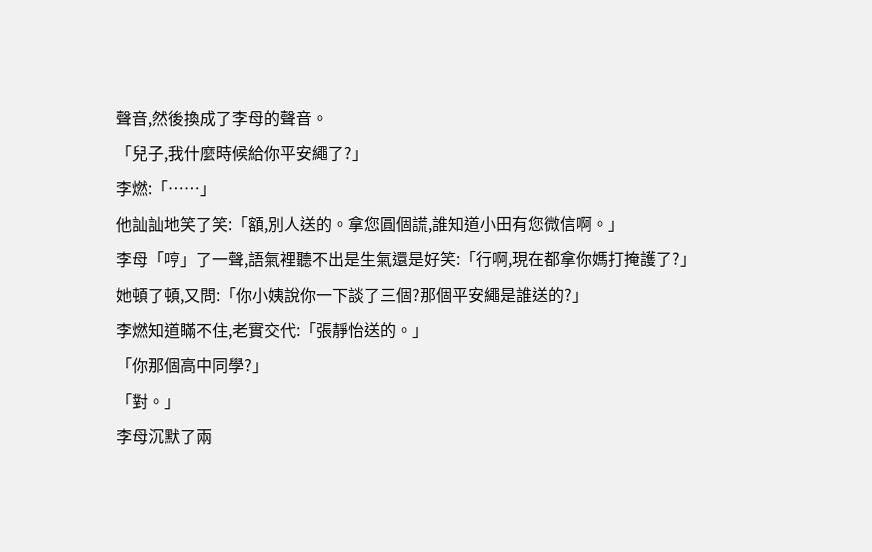聲音,然後換成了李母的聲音。
「兒子,我什麼時候給你平安繩了?」
李燃:「……」
他訕訕地笑了笑:「額,別人送的。拿您圓個謊,誰知道小田有您微信啊。」
李母「哼」了一聲,語氣裡聽不出是生氣還是好笑:「行啊,現在都拿你媽打掩護了?」
她頓了頓,又問:「你小姨說你一下談了三個?那個平安繩是誰送的?」
李燃知道瞞不住,老實交代:「張靜怡送的。」
「你那個高中同學?」
「對。」
李母沉默了兩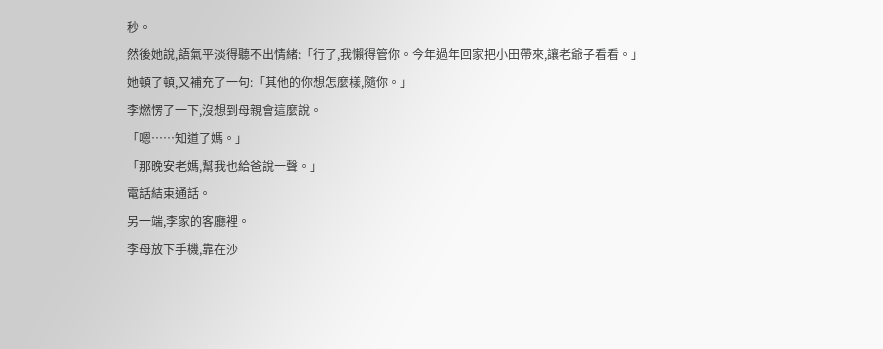秒。
然後她說,語氣平淡得聽不出情緒:「行了,我懶得管你。今年過年回家把小田帶來,讓老爺子看看。」
她頓了頓,又補充了一句:「其他的你想怎麼樣,隨你。」
李燃愣了一下,沒想到母親會這麼說。
「嗯……知道了媽。」
「那晚安老媽,幫我也給爸說一聲。」
電話結束通話。
另一端,李家的客廳裡。
李母放下手機,靠在沙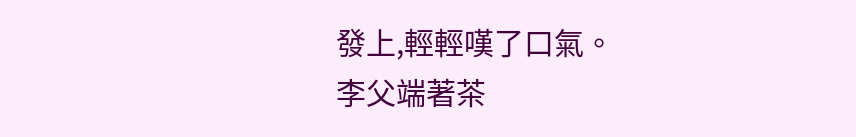發上,輕輕嘆了口氣。
李父端著茶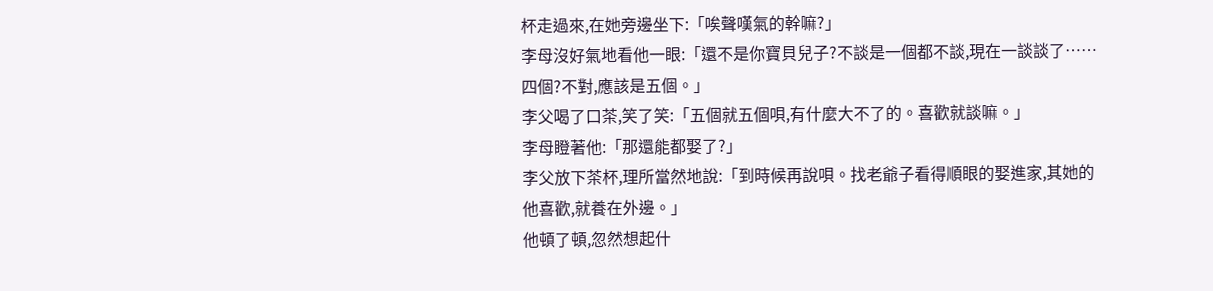杯走過來,在她旁邊坐下:「唉聲嘆氣的幹嘛?」
李母沒好氣地看他一眼:「還不是你寶貝兒子?不談是一個都不談,現在一談談了……四個?不對,應該是五個。」
李父喝了口茶,笑了笑:「五個就五個唄,有什麼大不了的。喜歡就談嘛。」
李母瞪著他:「那還能都娶了?」
李父放下茶杯,理所當然地說:「到時候再說唄。找老爺子看得順眼的娶進家,其她的他喜歡,就養在外邊。」
他頓了頓,忽然想起什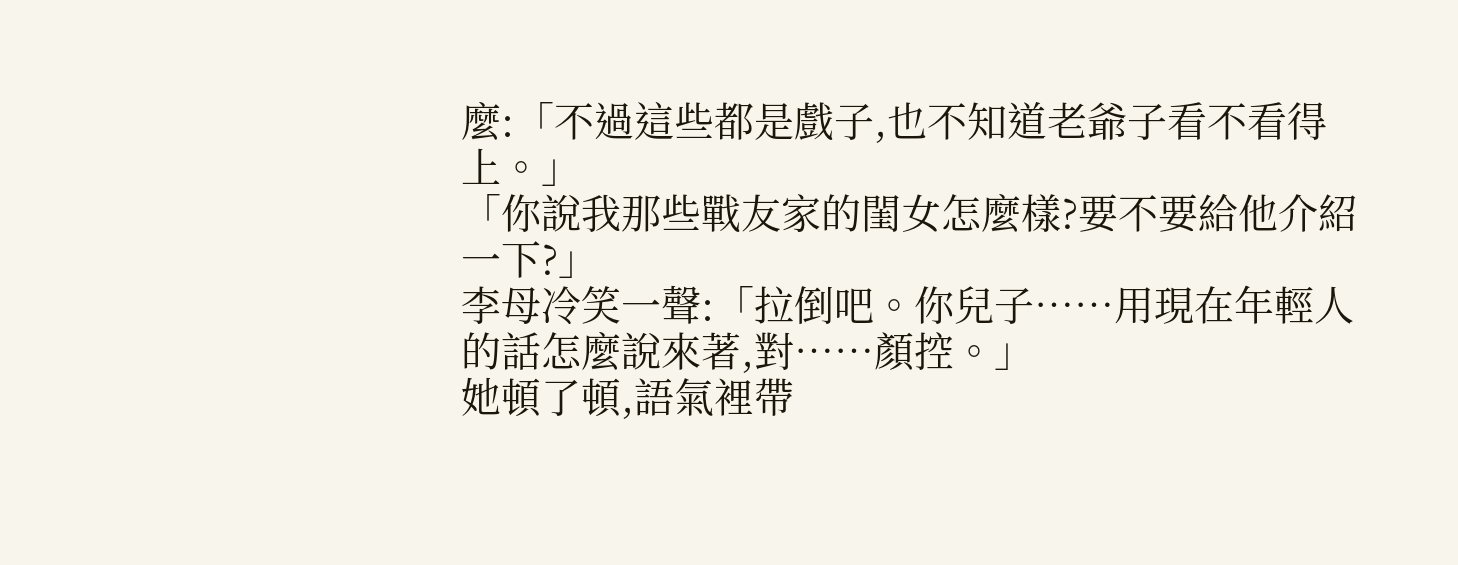麼:「不過這些都是戲子,也不知道老爺子看不看得上。」
「你說我那些戰友家的閨女怎麼樣?要不要給他介紹一下?」
李母冷笑一聲:「拉倒吧。你兒子……用現在年輕人的話怎麼說來著,對……顏控。」
她頓了頓,語氣裡帶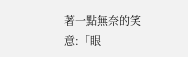著一點無奈的笑意:「眼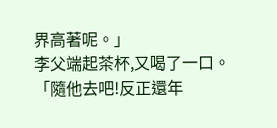界高著呢。」
李父端起茶杯,又喝了一口。
「隨他去吧!反正還年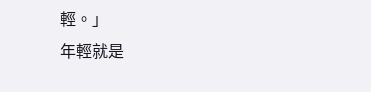輕。」
年輕就是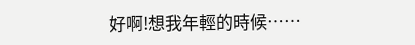好啊!想我年輕的時候……